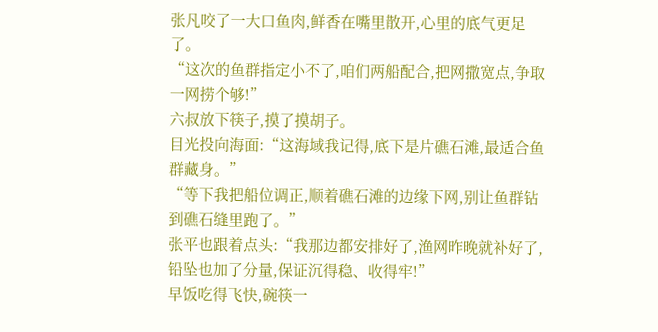张凡咬了一大口鱼肉,鲜香在嘴里散开,心里的底气更足了。
“这次的鱼群指定小不了,咱们两船配合,把网撒宽点,争取一网捞个够!”
六叔放下筷子,摸了摸胡子。
目光投向海面:“这海域我记得,底下是片礁石滩,最适合鱼群藏身。”
“等下我把船位调正,顺着礁石滩的边缘下网,别让鱼群钻到礁石缝里跑了。”
张平也跟着点头:“我那边都安排好了,渔网昨晚就补好了,铅坠也加了分量,保证沉得稳、收得牢!”
早饭吃得飞快,碗筷一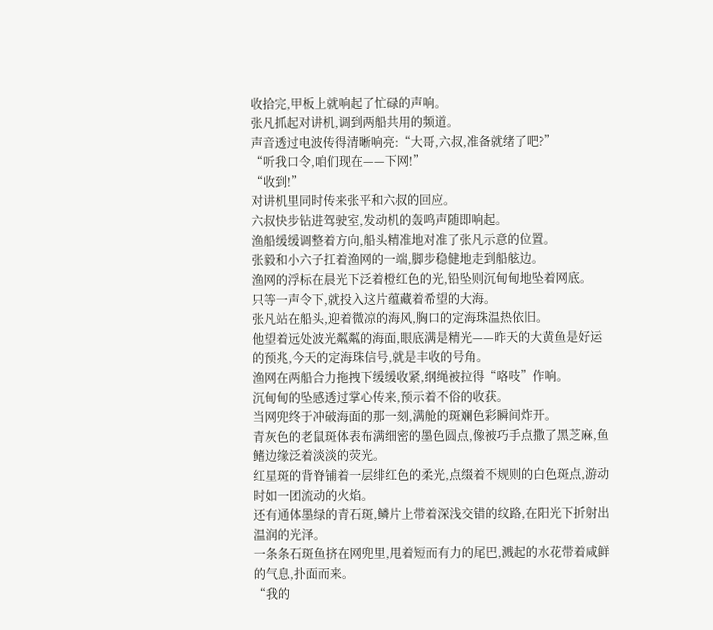收拾完,甲板上就响起了忙碌的声响。
张凡抓起对讲机,调到两船共用的频道。
声音透过电波传得清晰响亮:“大哥,六叔,准备就绪了吧?”
“听我口令,咱们现在——下网!”
“收到!”
对讲机里同时传来张平和六叔的回应。
六叔快步钻进驾驶室,发动机的轰鸣声随即响起。
渔船缓缓调整着方向,船头精准地对准了张凡示意的位置。
张毅和小六子扛着渔网的一端,脚步稳健地走到船舷边。
渔网的浮标在晨光下泛着橙红色的光,铅坠则沉甸甸地坠着网底。
只等一声令下,就投入这片蕴藏着希望的大海。
张凡站在船头,迎着微凉的海风,胸口的定海珠温热依旧。
他望着远处波光粼粼的海面,眼底满是精光——昨天的大黄鱼是好运的预兆,今天的定海珠信号,就是丰收的号角。
渔网在两船合力拖拽下缓缓收紧,纲绳被拉得“咯吱”作响。
沉甸甸的坠感透过掌心传来,预示着不俗的收获。
当网兜终于冲破海面的那一刻,满舱的斑斓色彩瞬间炸开。
青灰色的老鼠斑体表布满细密的墨色圆点,像被巧手点撒了黑芝麻,鱼鳍边缘泛着淡淡的荧光。
红星斑的背脊铺着一层绯红色的柔光,点缀着不规则的白色斑点,游动时如一团流动的火焰。
还有通体墨绿的青石斑,鳞片上带着深浅交错的纹路,在阳光下折射出温润的光泽。
一条条石斑鱼挤在网兜里,甩着短而有力的尾巴,溅起的水花带着咸鲜的气息,扑面而来。
“我的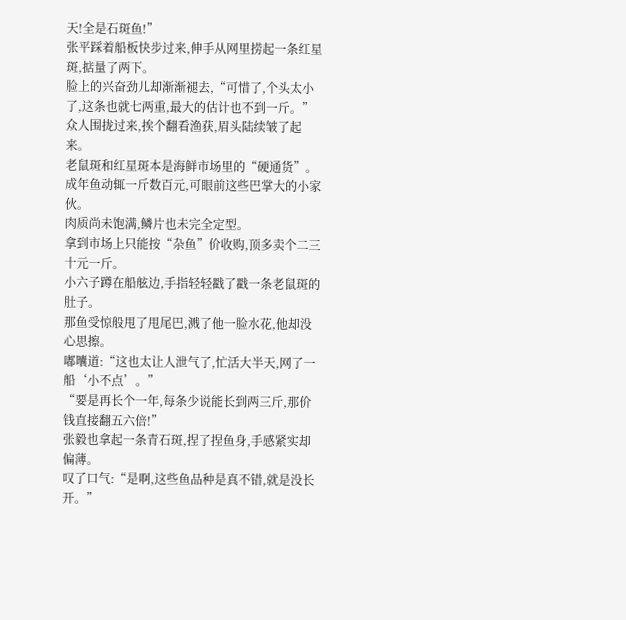天!全是石斑鱼!”
张平踩着船板快步过来,伸手从网里捞起一条红星斑,掂量了两下。
脸上的兴奋劲儿却渐渐褪去,“可惜了,个头太小了,这条也就七两重,最大的估计也不到一斤。”
众人围拢过来,挨个翻看渔获,眉头陆续皱了起来。
老鼠斑和红星斑本是海鲜市场里的“硬通货”。
成年鱼动辄一斤数百元,可眼前这些巴掌大的小家伙。
肉质尚未饱满,鳞片也未完全定型。
拿到市场上只能按“杂鱼”价收购,顶多卖个二三十元一斤。
小六子蹲在船舷边,手指轻轻戳了戳一条老鼠斑的肚子。
那鱼受惊般甩了甩尾巴,溅了他一脸水花,他却没心思擦。
嘟囔道:“这也太让人泄气了,忙活大半天,网了一船‘小不点’。”
“要是再长个一年,每条少说能长到两三斤,那价钱直接翻五六倍!”
张毅也拿起一条青石斑,捏了捏鱼身,手感紧实却偏薄。
叹了口气:“是啊,这些鱼品种是真不错,就是没长开。”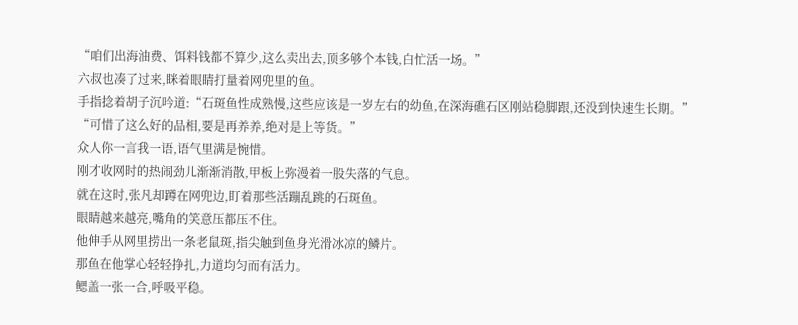“咱们出海油费、饵料钱都不算少,这么卖出去,顶多够个本钱,白忙活一场。”
六叔也凑了过来,眯着眼睛打量着网兜里的鱼。
手指捻着胡子沉吟道:“石斑鱼性成熟慢,这些应该是一岁左右的幼鱼,在深海礁石区刚站稳脚跟,还没到快速生长期。”
“可惜了这么好的品相,要是再养养,绝对是上等货。”
众人你一言我一语,语气里满是惋惜。
刚才收网时的热闹劲儿渐渐消散,甲板上弥漫着一股失落的气息。
就在这时,张凡却蹲在网兜边,盯着那些活蹦乱跳的石斑鱼。
眼睛越来越亮,嘴角的笑意压都压不住。
他伸手从网里捞出一条老鼠斑,指尖触到鱼身光滑冰凉的鳞片。
那鱼在他掌心轻轻挣扎,力道均匀而有活力。
鳃盖一张一合,呼吸平稳。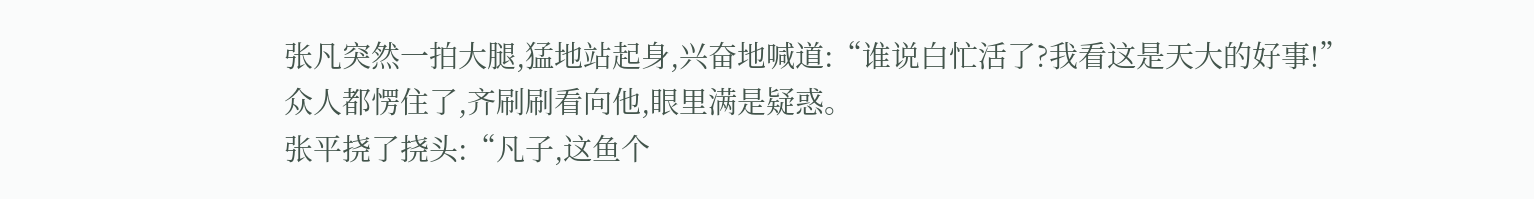张凡突然一拍大腿,猛地站起身,兴奋地喊道:“谁说白忙活了?我看这是天大的好事!”
众人都愣住了,齐刷刷看向他,眼里满是疑惑。
张平挠了挠头:“凡子,这鱼个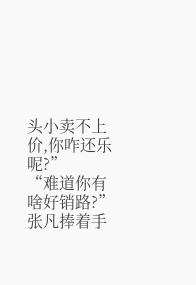头小卖不上价,你咋还乐呢?”
“难道你有啥好销路?”
张凡捧着手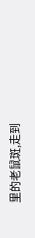里的老鼠斑,走到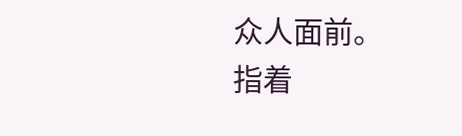众人面前。
指着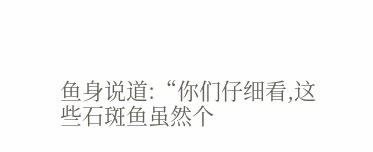鱼身说道:“你们仔细看,这些石斑鱼虽然个